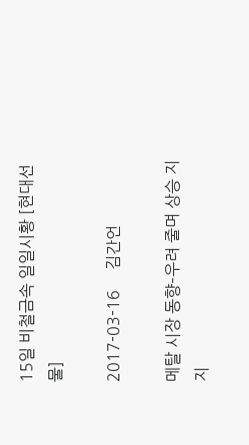15일 비철금속 일일시황 [현대선물]

2017-03-16     김간언

메탈 시장 동향–우려 줄며 상승 지지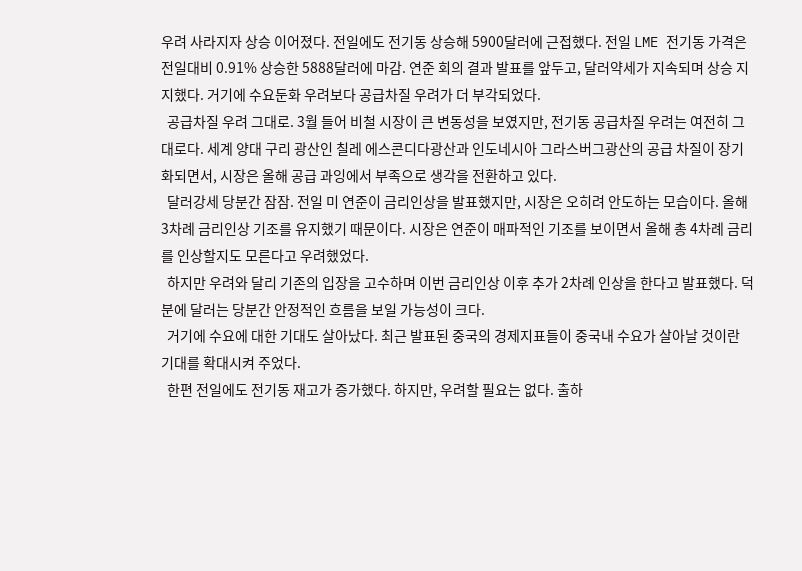우려 사라지자 상승 이어졌다. 전일에도 전기동 상승해 5900달러에 근접했다. 전일 LME 전기동 가격은 전일대비 0.91% 상승한 5888달러에 마감. 연준 회의 결과 발표를 앞두고, 달러약세가 지속되며 상승 지지했다. 거기에 수요둔화 우려보다 공급차질 우려가 더 부각되었다.
  공급차질 우려 그대로. 3월 들어 비철 시장이 큰 변동성을 보였지만, 전기동 공급차질 우려는 여전히 그대로다. 세계 양대 구리 광산인 칠레 에스콘디다광산과 인도네시아 그라스버그광산의 공급 차질이 장기화되면서, 시장은 올해 공급 과잉에서 부족으로 생각을 전환하고 있다.
  달러강세 당분간 잠잠. 전일 미 연준이 금리인상을 발표했지만, 시장은 오히려 안도하는 모습이다. 올해 3차례 금리인상 기조를 유지했기 때문이다. 시장은 연준이 매파적인 기조를 보이면서 올해 총 4차례 금리를 인상할지도 모른다고 우려했었다.
  하지만 우려와 달리 기존의 입장을 고수하며 이번 금리인상 이후 추가 2차례 인상을 한다고 발표했다. 덕분에 달러는 당분간 안정적인 흐름을 보일 가능성이 크다.
  거기에 수요에 대한 기대도 살아났다. 최근 발표된 중국의 경제지표들이 중국내 수요가 살아날 것이란 기대를 확대시켜 주었다.
  한편 전일에도 전기동 재고가 증가했다. 하지만, 우려할 필요는 없다. 출하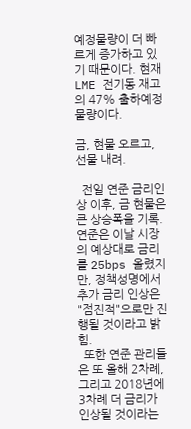예정물량이 더 빠르게 증가하고 있기 때문이다. 현재 LME 전기동 재고의 47% 출하예정물량이다.

금, 현물 오르고, 선물 내려.

  전일 연준 금리인상 이후, 금 현물은 큰 상승폭을 기록. 연준은 이날 시장의 예상대로 금리를 25bps 올렸지만, 정책성명에서 추가 금리 인상은 "점진적"으로만 진행될 것이라고 밝힘.
  또한 연준 관리들은 또 올해 2차례, 그리고 2018년에 3차례 더 금리가 인상될 것이라는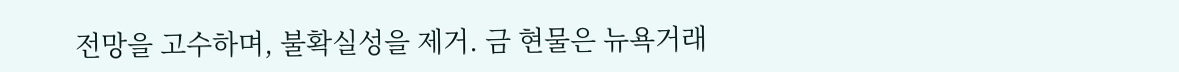전망을 고수하며, 불확실성을 제거. 금 현물은 뉴욕거래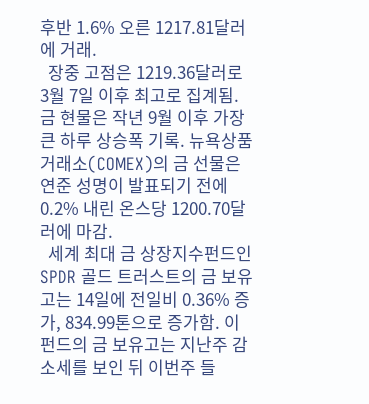후반 1.6% 오른 1217.81달러에 거래.
  장중 고점은 1219.36달러로 3월 7일 이후 최고로 집계됨. 금 현물은 작년 9월 이후 가장 큰 하루 상승폭 기록. 뉴욕상품거래소(COMEX)의 금 선물은 연준 성명이 발표되기 전에 0.2% 내린 온스당 1200.70달러에 마감.
  세계 최대 금 상장지수펀드인 SPDR 골드 트러스트의 금 보유고는 14일에 전일비 0.36% 증가, 834.99톤으로 증가함. 이 펀드의 금 보유고는 지난주 감소세를 보인 뒤 이번주 들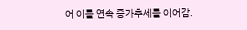어 이틀 연속 증가추세를 이어감.